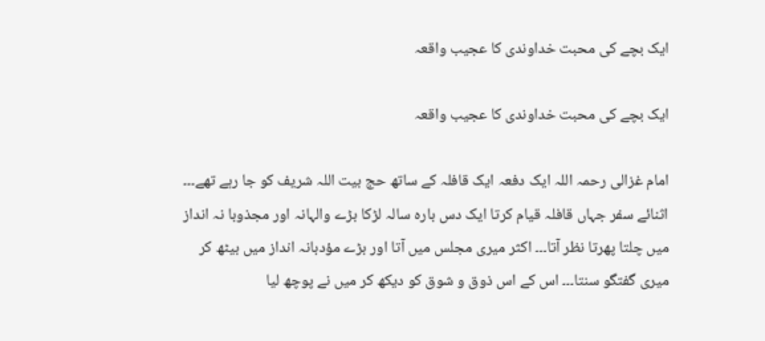ایک بچے کی محبت خداوندی کا عجیب واقعہ

ایک بچے کی محبت خداوندی کا عجیب واقعہ

امام غزالی رحمہ اللہ ایک دفعہ ایک قافلہ کے ساتھ حج بیت اللہ شریف کو جا رہے تھے۔۔۔ اثنائے سفر جہاں قافلہ قیام کرتا ایک دس بارہ سالہ لڑکا بڑے والہانہ اور مجذوبا نہ انداز میں چلتا پھرتا نظر آتا۔۔۔ اکثر میری مجلس میں آتا اور بڑے مؤدبانہ انداز میں بیٹھ کر میری گفتگو سنتا۔۔۔ اس کے اس ذوق و شوق کو دیکھ کر میں نے پوچھ لیا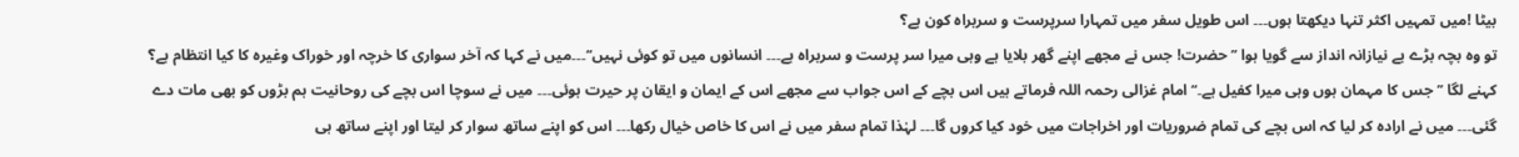بیٹا !میں تمہیں اکثر تنہا دیکھتا ہوں۔۔۔ اس طویل سفر میں تمہارا سرپرست و سربراہ کون ہے؟
تو وہ بچہ بڑے بے نیازانہ انداز سے گویا ہوا ’’حضرت! جس نے مجھے اپنے گھر بلایا ہے وہی میرا سر پرست و سربراہ ہے۔۔۔ انسانوں میں تو کوئی نہیں‘‘۔۔۔میں نے کہا کہ آخر سواری کا خرچہ اور خوراک وغیرہ کا کیا انتظام ہے؟
کہنے لگا ’’جس کا مہمان ہوں وہی میرا کفیل ہے۔‘‘ امام غزالی رحمہ اللہ فرماتے ہیں اس بچے کے اس جواب سے مجھے اس کے ایمان و ایقان پر حیرت ہوئی۔۔۔ میں نے سوچا اس بچے کی روحانیت ہم بڑوں کو بھی مات دے گئی۔۔۔ میں نے ارادہ کر لیا کہ اس بچے کی تمام ضروریات اور اخراجات میں خود کیا کروں گا۔۔۔ لہٰذا تمام سفر میں نے اس کا خاص خیال رکھا۔۔۔ اس کو اپنے ساتھ سوار کر لیتا اور اپنے ساتھ ہی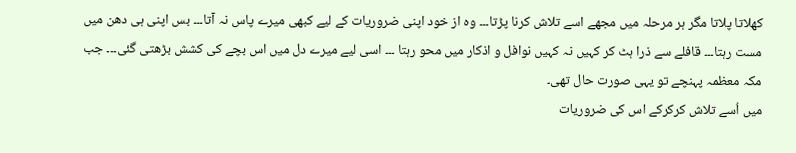کھلاتا پلاتا مگر ہر مرحلہ میں مجھے اسے تلاش کرنا پڑتا۔۔۔ وہ از خود اپنی ضروریات کے لیے کبھی میرے پاس نہ آتا۔۔۔ بس اپنی ہی دھن میں مست رہتا۔۔۔ قافلے سے ذرا ہٹ کر کہیں نہ کہیں نوافل و اذکار میں محو رہتا ۔۔۔ اسی لیے میرے دل میں اس بچے کی کشش بڑھتی گئی۔۔۔ جب مکہ معظمہ پہنچے تو یہی صورت حال تھی۔
میں اُسے تلاش کرکرکے اس کی ضروریات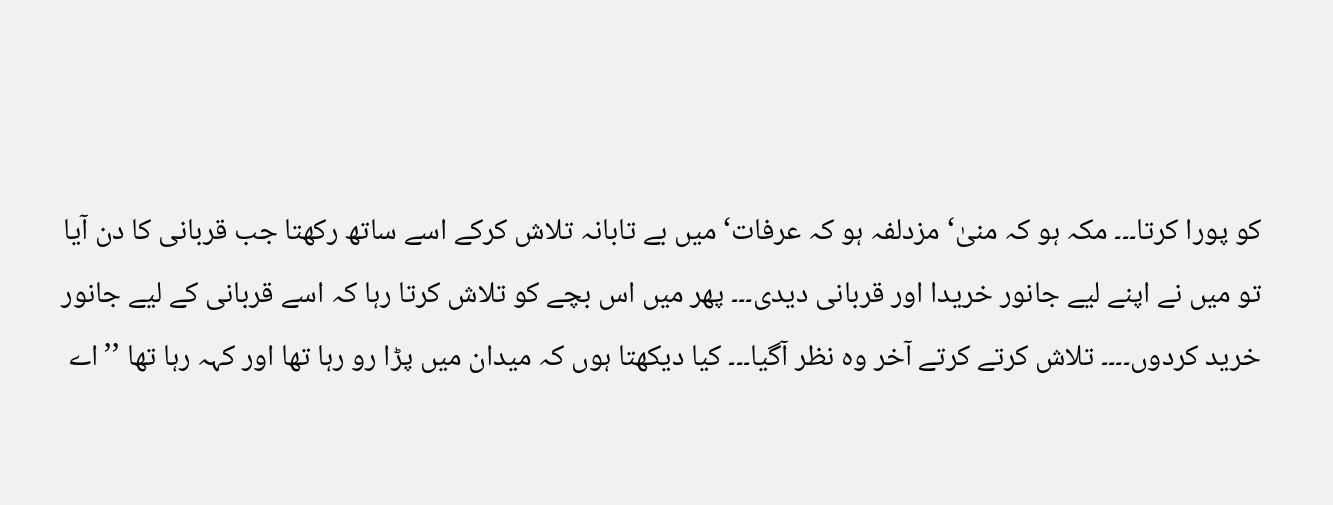کو پورا کرتا۔۔۔ مکہ ہو کہ منیٰ‘ مزدلفہ ہو کہ عرفات‘ میں بے تابانہ تلاش کرکے اسے ساتھ رکھتا جب قربانی کا دن آیا تو میں نے اپنے لیے جانور خریدا اور قربانی دیدی۔۔۔ پھر میں اس بچے کو تلاش کرتا رہا کہ اسے قربانی کے لیے جانور خرید کردوں۔۔۔۔ تلاش کرتے کرتے آخر وہ نظر آگیا۔۔۔ کیا دیکھتا ہوں کہ میدان میں پڑا رو رہا تھا اور کہہ رہا تھا ’’اے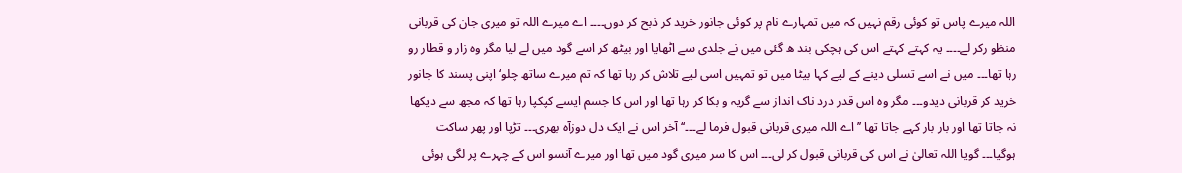اللہ میرے پاس تو کوئی رقم نہیں کہ میں تمہارے نام پر کوئی جانور خرید کر ذبح کر دوں۔۔۔۔ اے میرے اللہ تو میری جان کی قربانی منظو رکر لے۔۔۔۔ یہ کہتے کہتے اس کی ہچکی بند ھ گئی میں نے جلدی سے اٹھایا اور بیٹھ کر اسے گود میں لے لیا مگر وہ زار و قطار رو رہا تھا۔۔۔ میں نے اسے تسلی دینے کے لیے کہا بیٹا میں تو تمہیں اسی لیے تلاش کر رہا تھا کہ تم میرے ساتھ چلو‘ اپنی پسند کا جانور خرید کر قربانی دیدو۔۔۔ مگر وہ اس قدر درد ناک انداز سے گریہ و بکا کر رہا تھا اور اس کا جسم ایسے کپکپا رہا تھا کہ مجھ سے دیکھا نہ جاتا تھا اور بار بار کہے جاتا تھا ’’اے اللہ میری قربانی قبول فرما لے۔۔۔‘‘ آخر اس نے ایک دل دوزآہ بھری۔۔۔ تڑپا اور پھر ساکت ہوگیا۔۔۔ گویا اللہ تعالیٰ نے اس کی قربانی قبول کر لی۔۔۔ اس کا سر میری گود میں تھا اور میرے آنسو اس کے چہرے پر لگی ہوئی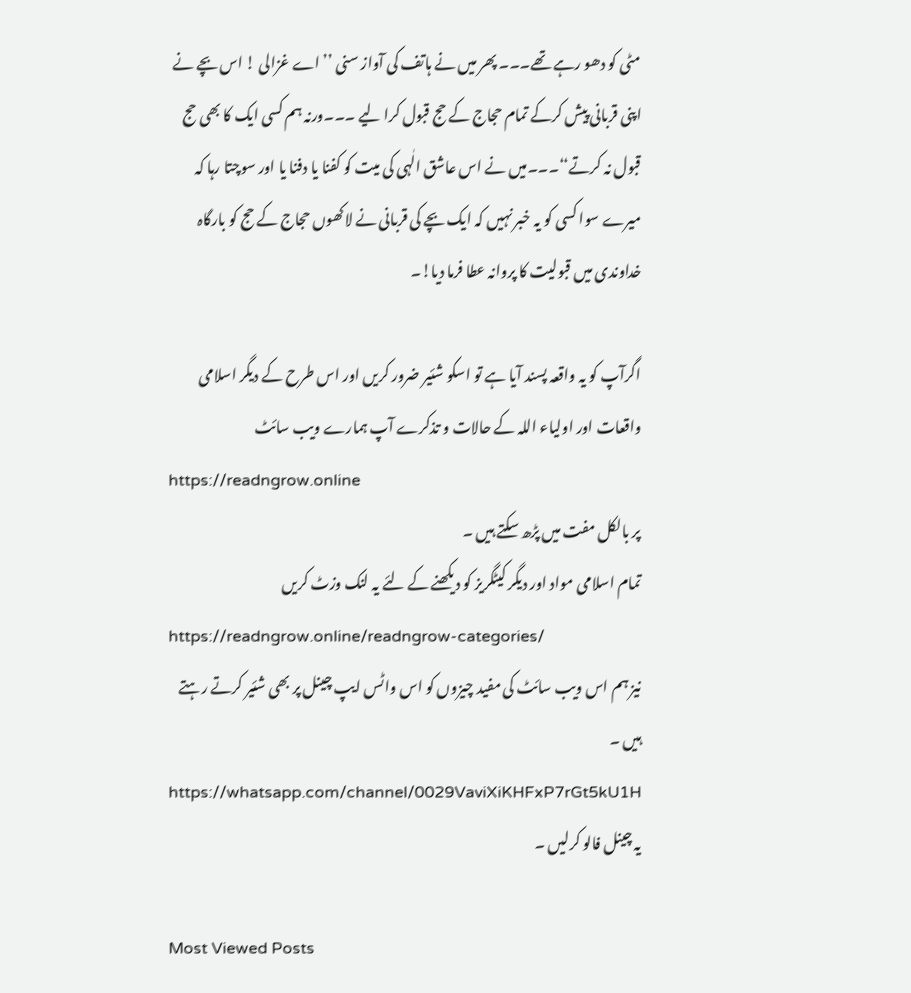مٹی کو دھو رہے تھے۔۔۔ پھر میں نے ہاتف کی آواز سنی ’’اے غزالی ! اس بچے نے اپنی قربانی پیش کرکے تمام حجاج کے حج قبول کرا لیے ۔۔۔ورنہ ہم کسی ایک کا بھی حج قبول نہ کرتے‘‘۔۔۔میں نے اس عاشق الٰہی کی میت کو کفنا یا دفنا یا اور سوچتا رہا کہ میرے سوا کسی کو یہ خبر نہیں کہ ایک بچے کی قربانی نے لاکھوں حجاج کے حج کو بارگاہ خداوندی میں قبولیت کا پروانہ عطا فرما دیا!۔

اگرآپ کو یہ واقعہ پسند آیا ہے تو اسکو شئیر ضرور کریں اور اس طرح کے دیگر اسلامی واقعات اور اولیاء اللہ کے حالات و تذکرے آپ ہمارے ویب سائٹ
https://readngrow.online
پر بالکل مفت میں پڑھ سکتے ہیں ۔
تمام اسلامی مواد اور دیگر کیٹگریز کو دیکھنے کے لئے یہ لنک وزٹ کریں
https://readngrow.online/readngrow-categories/
نیز ہم اس ویب سائٹ کی مفید چیزوں کو اس واٹس ایپ چینل پر بھی شئیر کرتے رہتے ہیں ۔
https://whatsapp.com/channel/0029VaviXiKHFxP7rGt5kU1H
یہ چینل فالو کرلیں ۔

Most Viewed Posts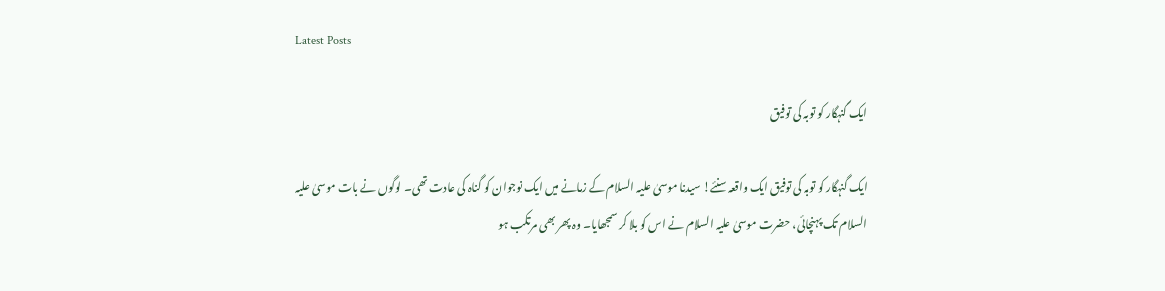Latest Posts

ایک گنہگار کو توبہ کی توفیق

ایک گنہگار کو توبہ کی توفیق ایک واقعہ سنئے! سیدنا موسیٰ علیہ السلام کے زمانے میں ایک نوجوان کو گناہ کی عادت تھی۔ لوگوں نے بات موسیٰ علیہ السلام تک پہنچائی، حضرت موسیٰ علیہ السلام نے اس کو بلا کر سمجھایا۔ وہ پھر بھی مرتکب ہو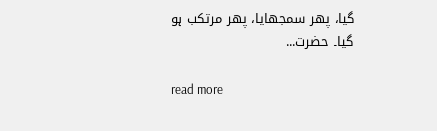گیا، پھر سمجھایا، پھر مرتکب ہو گیا۔ حضرت...

read more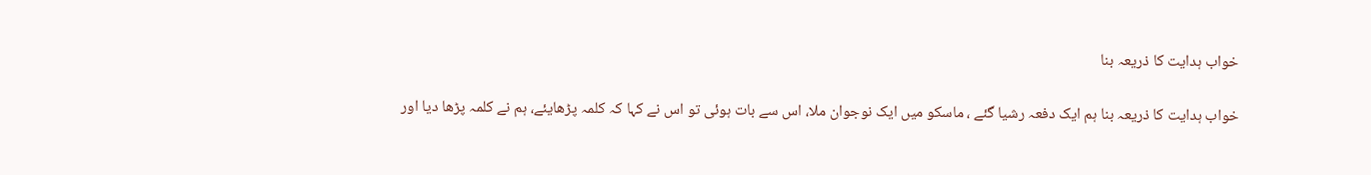خواب ہدایت کا ذریعہ بنا

خواب ہدایت کا ذریعہ بنا ہم ایک دفعہ رشیا گئے ، ماسکو میں ایک نوجوان ملا، اس سے بات ہوئی تو اس نے کہا کہ کلمہ پڑھایئے، ہم نے کلمہ پڑھا دیا اور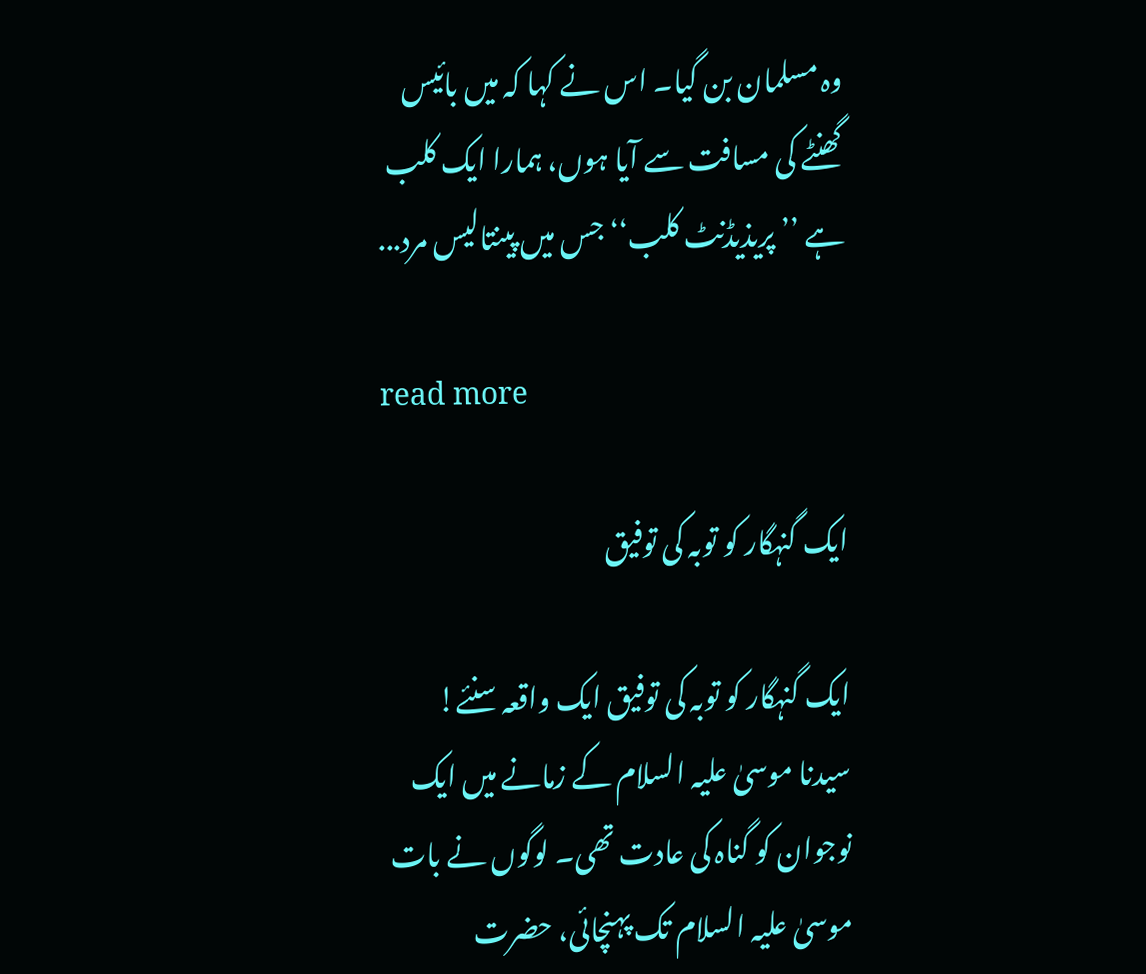وہ مسلمان بن گیا۔ اس نے کہا کہ میں بائیس گھنٹے کی مسافت سے آیا ہوں، ہمارا ایک کلب ہے ’’ پریذیڈنٹ کلب‘‘ جس میں پینتالیس مرد...

read more

ایک گنہگار کو توبہ کی توفیق

ایک گنہگار کو توبہ کی توفیق ایک واقعہ سنئے! سیدنا موسیٰ علیہ السلام کے زمانے میں ایک نوجوان کو گناہ کی عادت تھی۔ لوگوں نے بات موسیٰ علیہ السلام تک پہنچائی، حضرت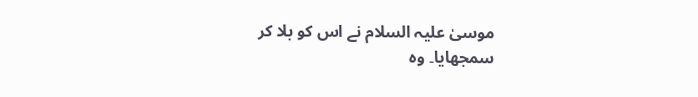موسیٰ علیہ السلام نے اس کو بلا کر سمجھایا۔ وہ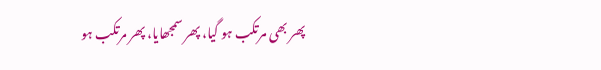پھر بھی مرتکب ہو گیا، پھر سمجھایا، پھر مرتکب ہو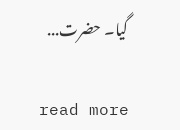گیا۔ حضرت...

read more